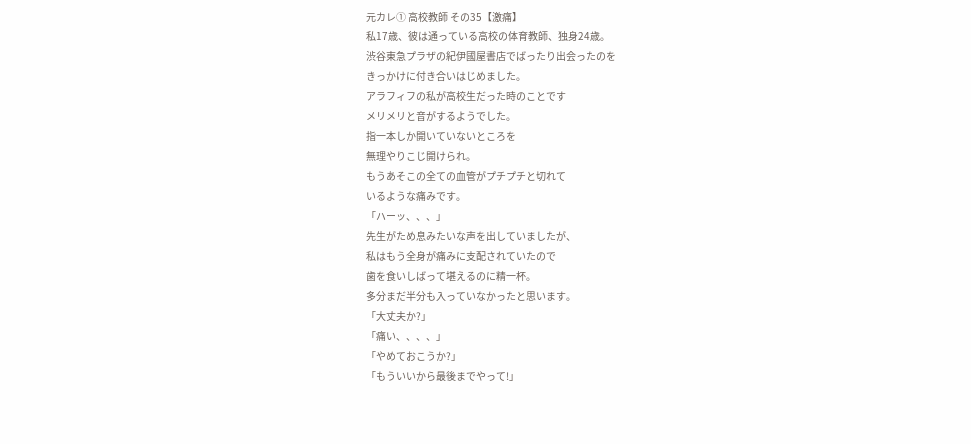元カレ① 高校教師 その35【激痛】
私17歳、彼は通っている高校の体育教師、独身24歳。
渋谷東急プラザの紀伊國屋書店でばったり出会ったのを
きっかけに付き合いはじめました。
アラフィフの私が高校生だった時のことです
メリメリと音がするようでした。
指一本しか開いていないところを
無理やりこじ開けられ。
もうあそこの全ての血管がプチプチと切れて
いるような痛みです。
「ハーッ、、、」
先生がため息みたいな声を出していましたが、
私はもう全身が痛みに支配されていたので
歯を食いしばって堪えるのに精一杯。
多分まだ半分も入っていなかったと思います。
「大丈夫か?」
「痛い、、、、」
「やめておこうか?」
「もういいから最後までやって!」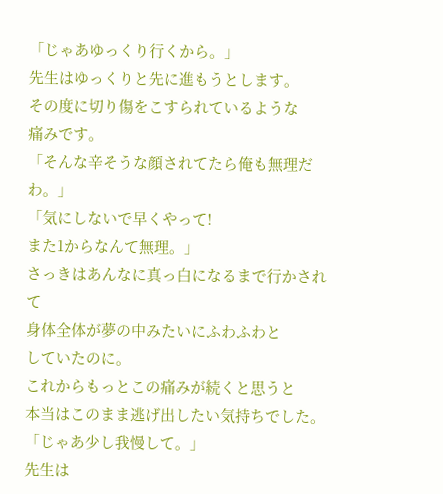「じゃあゆっくり行くから。」
先生はゆっくりと先に進もうとします。
その度に切り傷をこすられているような
痛みです。
「そんな辛そうな顔されてたら俺も無理だわ。」
「気にしないで早くやって!
また1からなんて無理。」
さっきはあんなに真っ白になるまで行かされて
身体全体が夢の中みたいにふわふわと
していたのに。
これからもっとこの痛みが続くと思うと
本当はこのまま逃げ出したい気持ちでした。
「じゃあ少し我慢して。」
先生は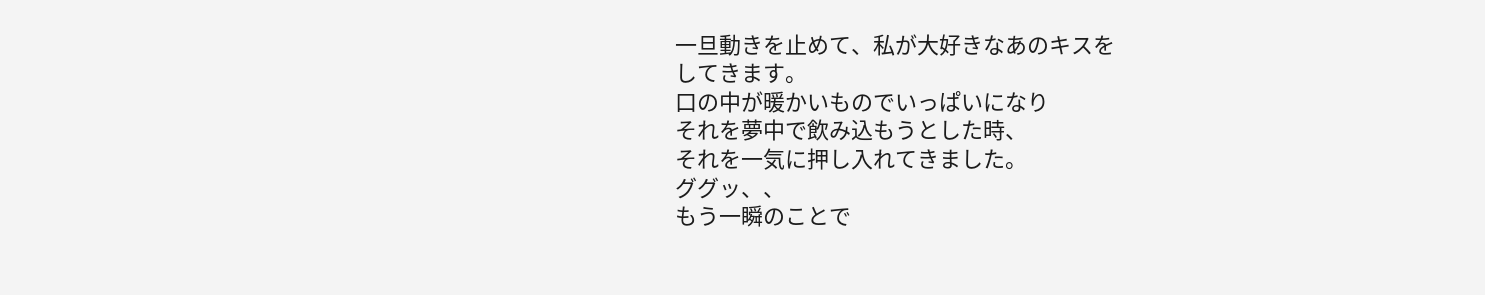一旦動きを止めて、私が大好きなあのキスを
してきます。
口の中が暖かいものでいっぱいになり
それを夢中で飲み込もうとした時、
それを一気に押し入れてきました。
ググッ、、
もう一瞬のことで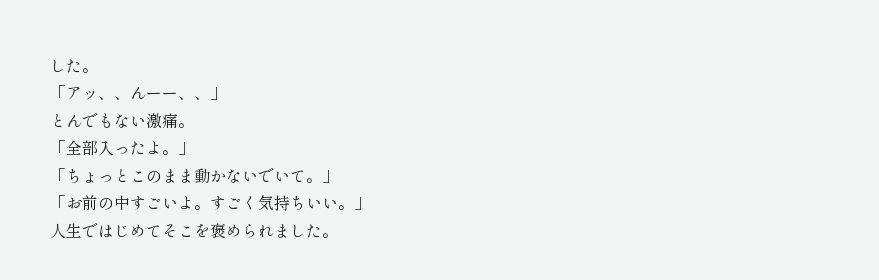した。
「アッ、、んーー、、」
とんでもない激痛。
「全部入ったよ。」
「ちょっとこのまま動かないでいて。」
「お前の中すごいよ。すごく気持ちいい。」
人生ではじめてそこを褒められました。